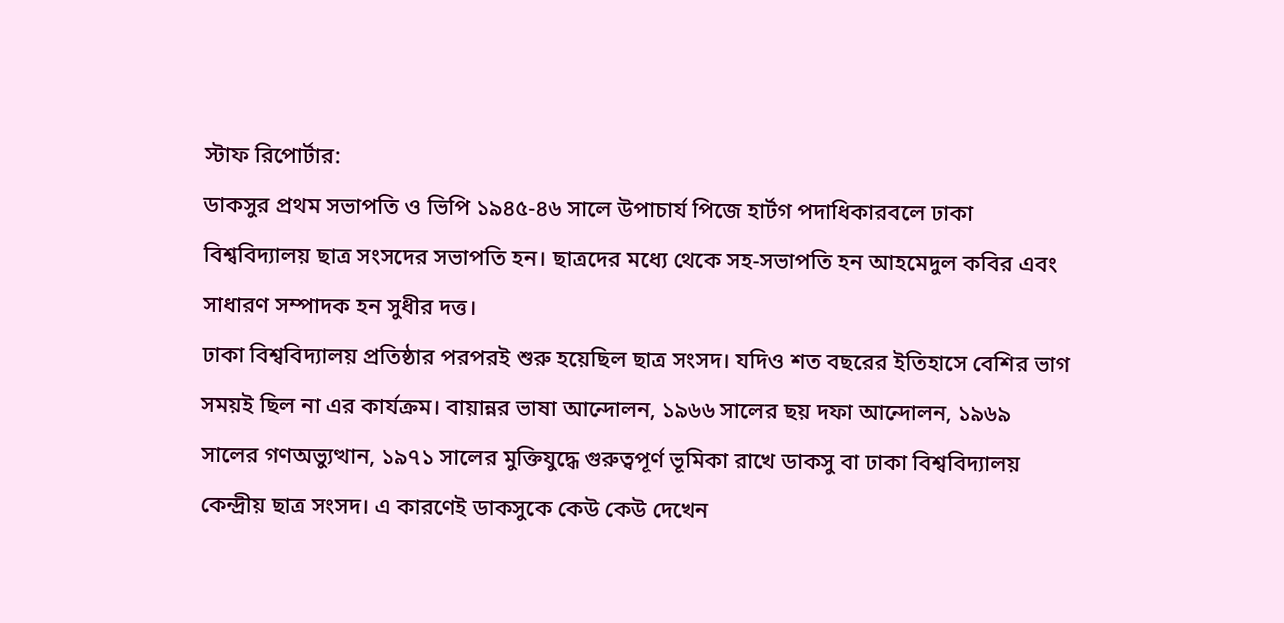স্টাফ রিপোর্টার:
ডাকসুর প্রথম সভাপতি ও ভিপি ১৯৪৫-৪৬ সালে উপাচার্য পিজে হার্টগ পদাধিকারবলে ঢাকা বিশ্ববিদ্যালয় ছাত্র সংসদের সভাপতি হন। ছাত্রদের মধ্যে থেকে সহ-সভাপতি হন আহমেদুল কবির এবং সাধারণ সম্পাদক হন সুধীর দত্ত।
ঢাকা বিশ্ববিদ্যালয় প্রতিষ্ঠার পরপরই শুরু হয়েছিল ছাত্র সংসদ। যদিও শত বছরের ইতিহাসে বেশির ভাগ সময়ই ছিল না এর কার্যক্রম। বায়ান্নর ভাষা আন্দোলন, ১৯৬৬ সালের ছয় দফা আন্দোলন, ১৯৬৯ সালের গণঅভ্যুত্থান, ১৯৭১ সালের মুক্তিযুদ্ধে গুরুত্বপূর্ণ ভূমিকা রাখে ডাকসু বা ঢাকা বিশ্ববিদ্যালয় কেন্দ্রীয় ছাত্র সংসদ। এ কারণেই ডাকসুকে কেউ কেউ দেখেন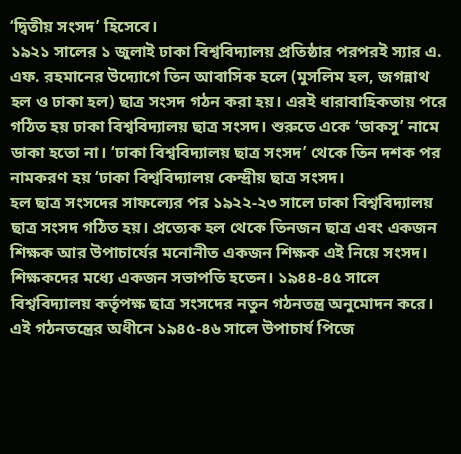‘দ্বিতীয় সংসদ’ হিসেবে।
১৯২১ সালের ১ জুলাই ঢাকা বিশ্ববিদ্যালয় প্রতিষ্ঠার পরপরই স্যার এ. এফ. রহমানের উদ্যোগে তিন আবাসিক হলে (মুসলিম হল, জগন্নাথ হল ও ঢাকা হল) ছাত্র সংসদ গঠন করা হয়। এরই ধারাবাহিকতায় পরে গঠিত হয় ঢাকা বিশ্ববিদ্যালয় ছাত্র সংসদ। শুরুতে একে ‘ডাকসু’ নামে ডাকা হতো না। ‘ঢাকা বিশ্ববিদ্যালয় ছাত্র সংসদ’ থেকে তিন দশক পর নামকরণ হয় ‘ঢাকা বিশ্ববিদ্যালয় কেন্দ্রীয় ছাত্র সংসদ।
হল ছাত্র সংসদের সাফল্যের পর ১৯২২-২৩ সালে ঢাকা বিশ্ববিদ্যালয় ছাত্র সংসদ গঠিত হয়। প্রত্যেক হল থেকে তিনজন ছাত্র এবং একজন শিক্ষক আর উপাচার্যের মনোনীত একজন শিক্ষক এই নিয়ে সংসদ। শিক্ষকদের মধ্যে একজন সভাপতি হতেন। ১৯৪৪-৪৫ সালে বিশ্ববিদ্যালয় কর্তৃপক্ষ ছাত্র সংসদের নতুন গঠনতন্ত্র অনুমোদন করে। এই গঠনতন্ত্রের অধীনে ১৯৪৫-৪৬ সালে উপাচার্য পিজে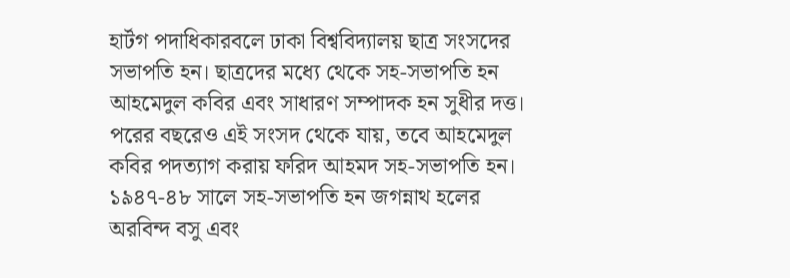হার্টগ পদাধিকারবলে ঢাকা বিশ্ববিদ্যালয় ছাত্র সংসদের সভাপতি হন। ছাত্রদের মধ্যে থেকে সহ-সভাপতি হন আহমেদুল কবির এবং সাধারণ সম্পাদক হন সুধীর দত্ত। পরের বছরেও এই সংসদ থেকে যায়, তবে আহমেদুল কবির পদত্যাগ করায় ফরিদ আহমদ সহ-সভাপতি হন।
১৯৪৭-৪৮ সালে সহ-সভাপতি হন জগন্নাথ হলের অরবিন্দ বসু এবং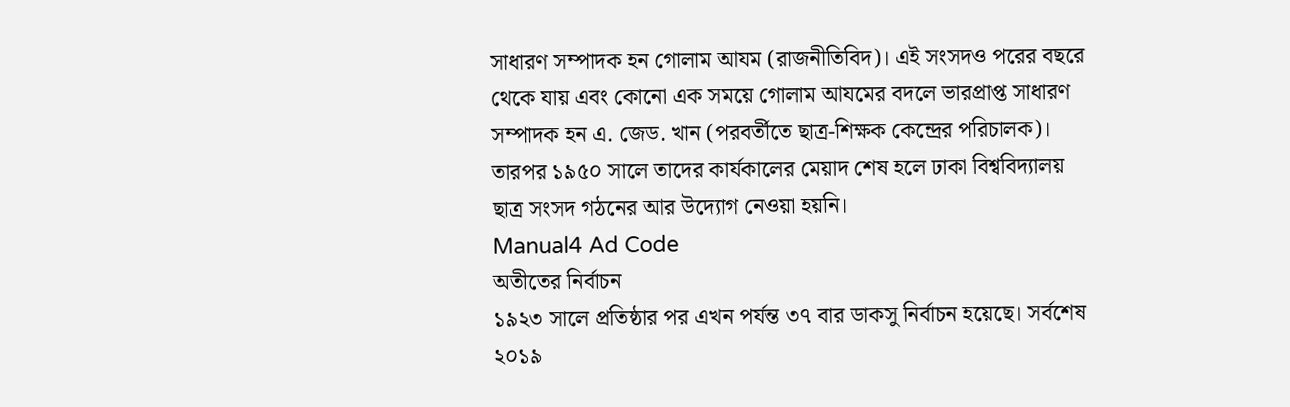সাধারণ সম্পাদক হন গোলাম আযম (রাজনীতিবিদ)। এই সংসদও পরের বছরে থেকে যায় এবং কোনো এক সময়ে গোলাম আযমের বদলে ভারপ্রাপ্ত সাধারণ সম্পাদক হন এ. জেড. খান (পরবর্তীতে ছাত্র-শিক্ষক কেন্দ্রের পরিচালক)। তারপর ১৯৫০ সালে তাদের কার্যকালের মেয়াদ শেষ হলে ঢাকা বিশ্ববিদ্যালয় ছাত্র সংসদ গঠনের আর উদ্যোগ নেওয়া হয়নি।
Manual4 Ad Code
অতীতের নির্বাচন
১৯২৩ সালে প্রতিষ্ঠার পর এখন পর্যন্ত ৩৭ বার ডাকসু নির্বাচন হয়েছে। সর্বশেষ ২০১৯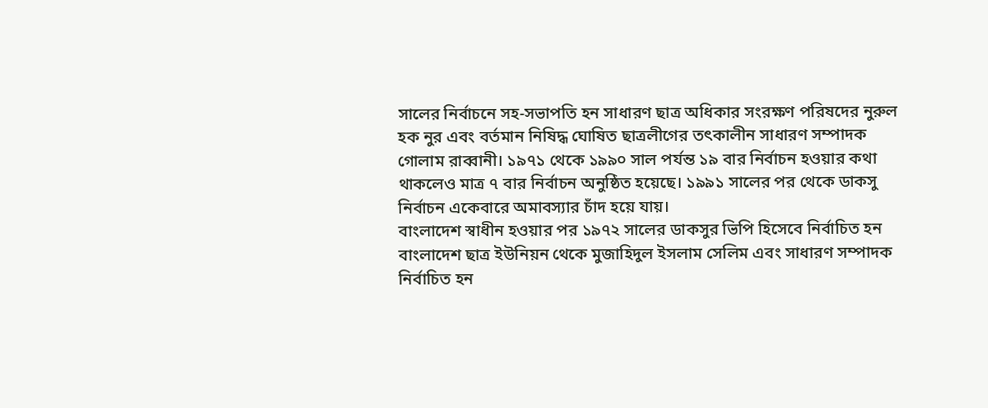সালের নির্বাচনে সহ-সভাপতি হন সাধারণ ছাত্র অধিকার সংরক্ষণ পরিষদের নুরুল হক নুর এবং বর্তমান নিষিদ্ধ ঘোষিত ছাত্রলীগের তৎকালীন সাধারণ সম্পাদক গোলাম রাব্বানী। ১৯৭১ থেকে ১৯৯০ সাল পর্যন্ত ১৯ বার নির্বাচন হওয়ার কথা থাকলেও মাত্র ৭ বার নির্বাচন অনুষ্ঠিত হয়েছে। ১৯৯১ সালের পর থেকে ডাকসু নির্বাচন একেবারে অমাবস্যার চাঁদ হয়ে যায়।
বাংলাদেশ স্বাধীন হওয়ার পর ১৯৭২ সালের ডাকসুর ভিপি হিসেবে নির্বাচিত হন বাংলাদেশ ছাত্র ইউনিয়ন থেকে মুজাহিদুল ইসলাম সেলিম এবং সাধারণ সম্পাদক নির্বাচিত হন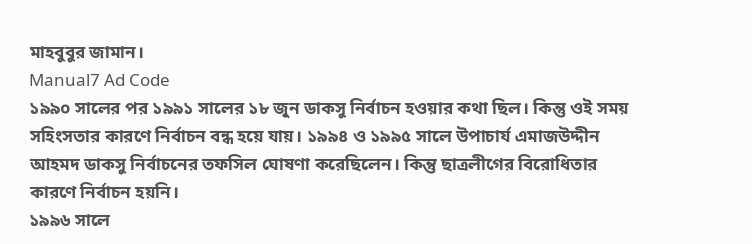মাহবুবুর জামান।
Manual7 Ad Code
১৯৯০ সালের পর ১৯৯১ সালের ১৮ জুন ডাকসু নির্বাচন হওয়ার কথা ছিল। কিন্তু ওই সময় সহিংসতার কারণে নির্বাচন বন্ধ হয়ে যায়। ১৯৯৪ ও ১৯৯৫ সালে উপাচার্য এমাজউদ্দীন আহমদ ডাকসু নির্বাচনের তফসিল ঘোষণা করেছিলেন। কিন্তু ছাত্রলীগের বিরোধিতার কারণে নির্বাচন হয়নি।
১৯৯৬ সালে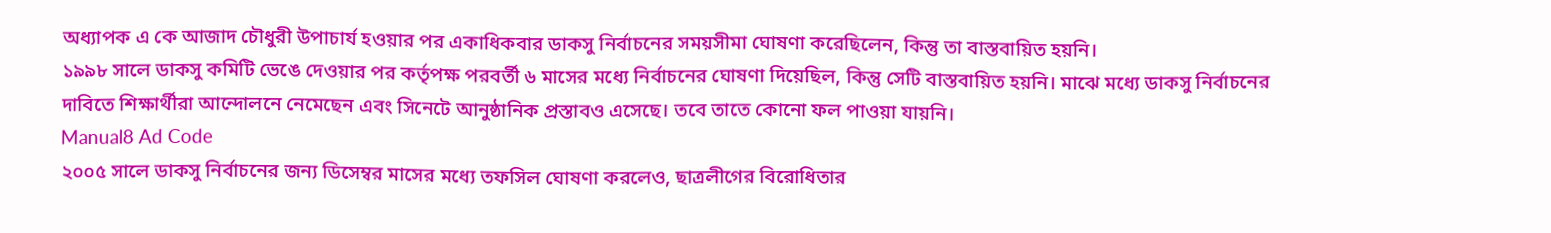অধ্যাপক এ কে আজাদ চৌধুরী উপাচার্য হওয়ার পর একাধিকবার ডাকসু নির্বাচনের সময়সীমা ঘোষণা করেছিলেন, কিন্তু তা বাস্তবায়িত হয়নি।
১৯৯৮ সালে ডাকসু কমিটি ভেঙে দেওয়ার পর কর্তৃপক্ষ পরবর্তী ৬ মাসের মধ্যে নির্বাচনের ঘোষণা দিয়েছিল, কিন্তু সেটি বাস্তবায়িত হয়নি। মাঝে মধ্যে ডাকসু নির্বাচনের দাবিতে শিক্ষার্থীরা আন্দোলনে নেমেছেন এবং সিনেটে আনুষ্ঠানিক প্রস্তাবও এসেছে। তবে তাতে কোনো ফল পাওয়া যায়নি।
Manual8 Ad Code
২০০৫ সালে ডাকসু নির্বাচনের জন্য ডিসেম্বর মাসের মধ্যে তফসিল ঘোষণা করলেও, ছাত্রলীগের বিরোধিতার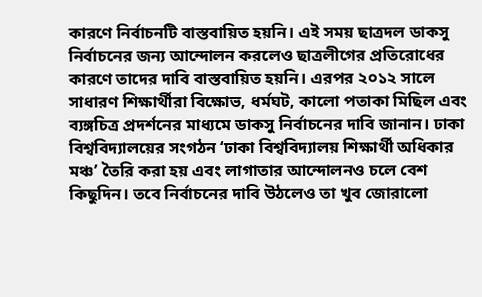কারণে নির্বাচনটি বাস্তবায়িত হয়নি। এই সময় ছাত্রদল ডাকসু নির্বাচনের জন্য আন্দোলন করলেও ছাত্রলীগের প্রতিরোধের কারণে তাদের দাবি বাস্তবায়িত হয়নি। এরপর ২০১২ সালে সাধারণ শিক্ষার্থীরা বিক্ষোভ, ধর্মঘট, কালো পতাকা মিছিল এবং ব্যঙ্গচিত্র প্রদর্শনের মাধ্যমে ডাকসু নির্বাচনের দাবি জানান। ঢাকা বিশ্ববিদ্যালয়ের সংগঠন ‘ঢাকা বিশ্ববিদ্যালয় শিক্ষার্থী অধিকার মঞ্চ’ তৈরি করা হয় এবং লাগাতার আন্দোলনও চলে বেশ কিছুদিন। তবে নির্বাচনের দাবি উঠলেও তা খুব জোরালো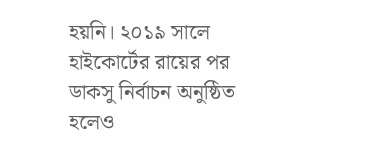হয়নি। ২০১৯ সালে হাইকোর্টের রায়ের পর ডাকসু নির্বাচন অনুষ্ঠিত হলেও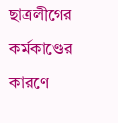ছাত্রলীগের কর্মকাণ্ডের কারণে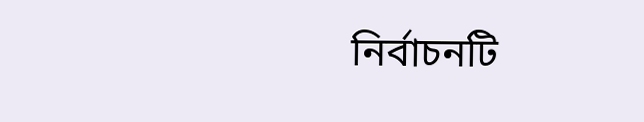নির্বাচনটি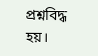প্রশ্নবিদ্ধ হয়।